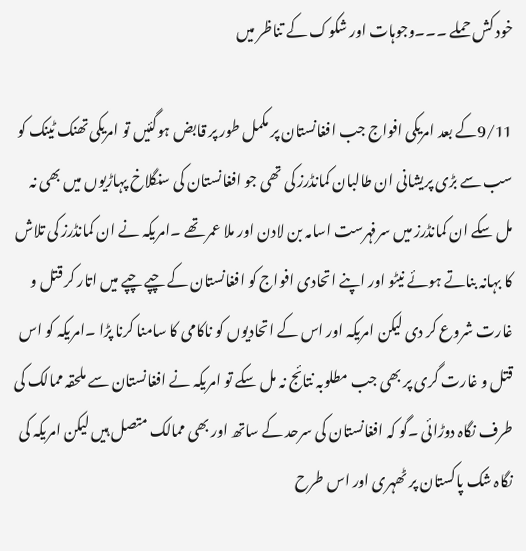خود کش حملے ۔۔۔وجوہات اور شکوک کے تناظر میں

9/11کے بعد امریکی افواج جب افغانستان پر مکمل طور پر قابض ہوگئیں تو امریکی تھنک ٹینک کو سب سے بڑی پریشانی ان طالبان کمانڈرز کی تھی جو افغانستان کی سنگلاخ پہاڑیوں میں بھی نہ مل سکے ان کمانڈرز میں سرفہرست اسامہ بن لادن اور ملا عمر تھے ۔امریکہ نے ان کمانڈرز کی تلاش کا بہانہ بناتے ہوئے نیٹو اور اپنے اتحادی افواج کو افغانستان کے چپے چپے میں اتار کر قتل و غارت شروع کر دی لیکن امریکہ اور اس کے اتحادیوں کو ناکامی کا سامنا کرنا پڑا ۔امریکہ کو اس قتل و غارت گری پر بھی جب مطلوبہ نتائج نہ مل سکے تو امریکہ نے افغانستان سے ملحقہ ممالک کی طرف نگاہ دوڑائی ۔گو کہ افغانستان کی سرحد کے ساتھ اور بھی ممالک متصل ہیں لیکن امریکہ کی نگاہ شک پاکستان پر ٹھہری اور اس طرح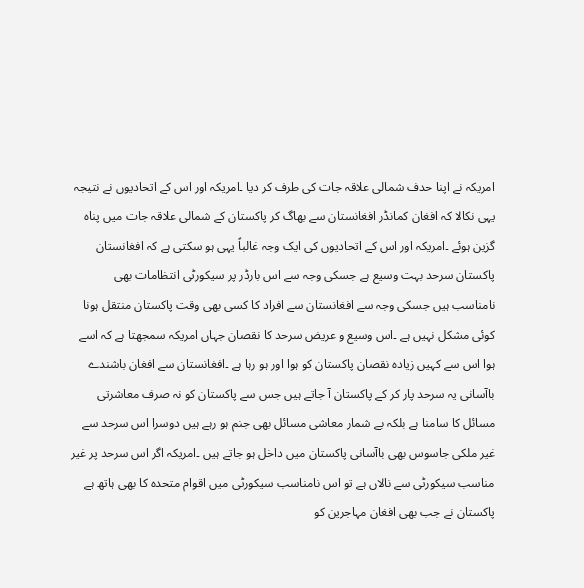امریکہ نے اپنا حدف شمالی علاقہ جات کی طرف کر دیا ۔امریکہ اور اس کے اتحادیوں نے نتیجہ یہی نکالا کہ افغان کمانڈر افغانستان سے بھاگ کر پاکستان کے شمالی علاقہ جات میں پناہ گزین ہوئے ۔امریکہ اور اس کے اتحادیوں کی ایک وجہ غالباً یہی ہو سکتی ہے کہ افغانستان پاکستان سرحد بہت وسیع ہے جسکی وجہ سے اس بارڈر پر سیکورٹی انتظامات بھی نامناسب ہیں جسکی وجہ سے افغانستان سے افراد کا کسی بھی وقت پاکستان منتقل ہونا کوئی مشکل نہیں ہے ۔اس وسیع و عریض سرحد کا نقصان جہاں امریکہ سمجھتا ہے کہ اسے ہوا اس سے کہیں زیادہ نقصان پاکستان کو ہوا اور ہو رہا ہے ۔افغانستان سے افغان باشندے باآسانی یہ سرحد پار کر کے پاکستان آ جاتے ہیں جس سے پاکستان کو نہ صرف معاشرتی مسائل کا سامنا ہے بلکہ بے شمار معاشی مسائل بھی جنم ہو رہے ہیں دوسرا اس سرحد سے غیر ملکی جاسوس بھی باآسانی پاکستان میں داخل ہو جاتے ہیں ۔امریکہ اگر اس سرحد پر غیر مناسب سیکورٹی سے نالاں ہے تو اس نامناسب سیکورٹی میں اقوام متحدہ کا بھی ہاتھ ہے پاکستان نے جب بھی افغان مہاجرین کو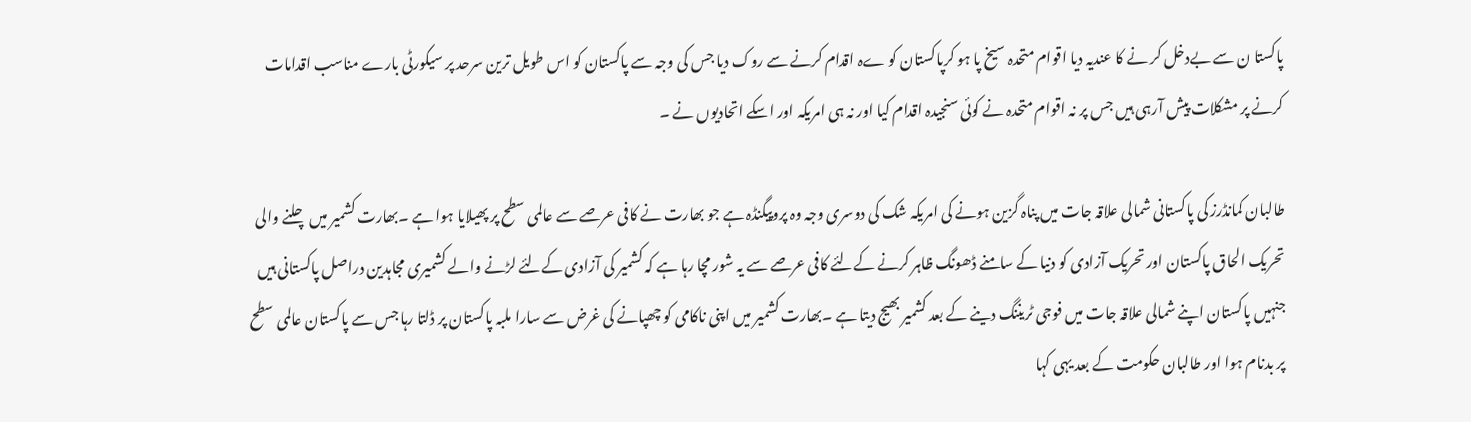پاکستا ن سے بےدخل کر نے کا عندیہ دیا اقوام متحدہ سیخ پا ہو کرپاکستان کو ےہ اقدام کرنے سے روک دیا جس کی وجہ سے پاکستان کو اس طویل ترین سرحد پر سیکورٹی بارے مناسب اقدامات کرنے پر مشکلات پیش آرہی ہیں جس پر نہ اقوام متحدہ نے کوئی سنجیدہ اقدام کیا اور نہ ہی امریکہ اور اسکے اتحادیوں نے ۔

طالبان کمانڈرز کی پاکستانی شمالی علاقہ جات میں پناہ گزین ہونے کی امریکہ شک کی دوسری وجہ وہ پروپیگنڈہ ہے جو بھارت نے کافی عرصے سے عالمی سطح پر پھیلایا ہوا ہے ۔بھارت کشمیر میں چلنے والی تحریک الحاق پاکستان اور تحریک آزادی کو دنیا کے سامنے ڈھونگ ظاہر کرنے کےلئے کافی عرصے سے یہ شور مچا رہا ہے کہ کشمیر کی آزادی کےلئے لڑنے والے کشمیری مجاہدین دراصل پاکستانی ہیں جنہیں پاکستان اپنے شمالی علاقہ جات میں فوجی ٹریننگ دینے کے بعد کشمیر بھیج دیتا ہے ۔بھارت کشمیر میں اپنی ناکامی کو چھپانے کی غرض سے سارا ملبہ پاکستان پر ڈلتا رہا جس سے پاکستان عالمی سطح پر بدنام ہوا اور طالبان حکومت کے بعد یہی کہا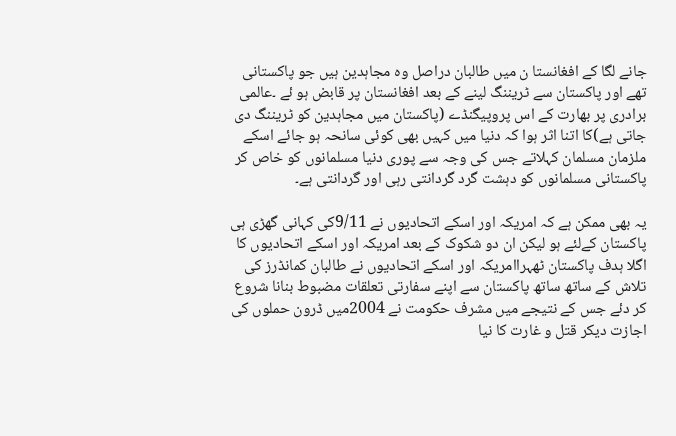جانے لگا کے افغانستا ن میں طالبان دراصل وہ مجاہدین ہیں جو پاکستانی تھے اور پاکستان سے ٹریننگ لینے کے بعد افغانستان پر قابض ہو ئے ۔عالمی برادری پر بھارت کے اس پروپیگنڈے (پاکستان میں مجاہدین کو ٹریننگ دی جاتی ہے)کا اتنا اثر ہوا کہ دنیا میں کہیں بھی کوئی سانحہ ہو جائے اسکے ملزمان مسلمان کہلاتے جس کی وجہ سے پوری دنیا مسلمانوں کو خاص کر پاکستانی مسلمانوں کو دہشت گرد گردانتی رہی اور گردانتی ہے۔

یہ بھی ممکن ہے کہ امریکہ اور اسکے اتحادیوں نے 9/11کی کہانی گھڑی ہی پاکستان کےلئے ہو لیکن ان دو شکوک کے بعد امریکہ اور اسکے اتحادیوں کا اگلا ہدف پاکستان ٹھہراامریکہ اور اسکے اتحادیوں نے طالبان کمانڈرز کی تلاش کے ساتھ ساتھ پاکستان سے اپنے سفارتی تعلقات مضبوط بنانا شروع کر دئے جس کے نتیجے میں مشرف حکومت نے 2004میں ڈرون حملوں کی اجازت دیکر قتل و غارت کا نیا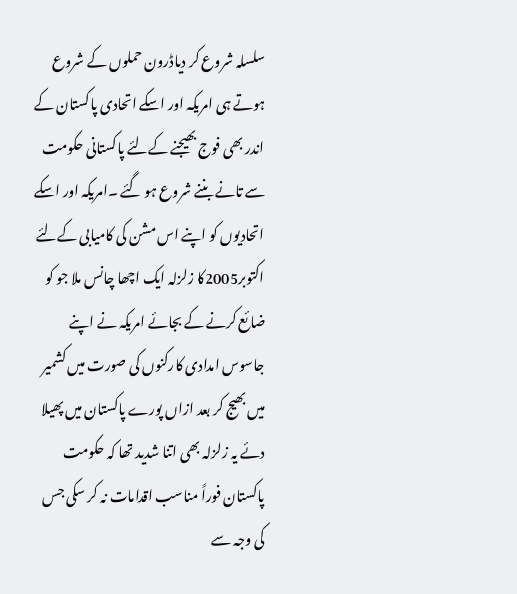سلسلہ شروع کر دیاڈرون حملوں کے شروع ہوتے ہی امریکہ اور اسکے اتحادی پاکستان کے اندر بھی فوج بھیجنے کےلئے پاکستانی حکومت سے تانے بننے شروع ہو گئے ۔امریکہ اور اسکے اتحادیوں کو اپنے اس مشن کی کامیابی کےلئے اکتوبر2005کا زلزلہ ایک اچھا چانس ملا جو کو ضائع کرنے کے بجائے امریکہ نے اپنے جاسوس امدادی کارکنوں کی صورت میں کشمیر میں بھیج کر بعد ازاں پورے پاکستان میں پھیلا دئے یہ زلزلہ بھی اتنا شدید تھا کہ حکومت پاکستان فوراً مناسب اقدامات نہ کر سکی جس کی وجہ سے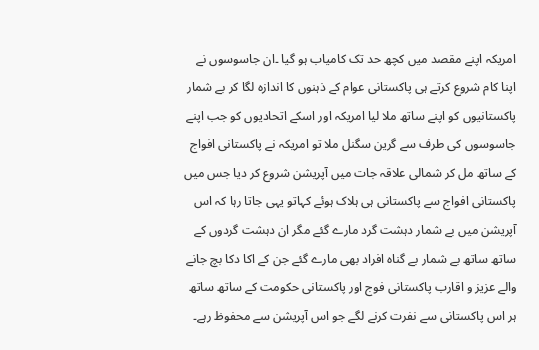امریکہ اپنے مقصد میں کچھ حد تک کامیاب ہو گیا ۔ان جاسوسوں نے اپنا کام شروع کرتے ہی پاکستانی عوام کے ذہنوں کا اندازہ لگا کر بے شمار پاکستانیوں کو اپنے ساتھ ملا لیا امریکہ اور اسکے اتحادیوں کو جب اپنے جاسوسوں کی طرف سے گرین سگنل ملا تو امریکہ نے پاکستانی افواج کے ساتھ مل کر شمالی علاقہ جات میں آپریشن شروع کر دیا جس میں پاکستانی افواج سے پاکستانی ہی ہلاک ہوئے کہاتو یہی جاتا رہا کہ اس آپریشن میں بے شمار دہشت گرد مارے گئے مگر ان دہشت گردوں کے ساتھ ساتھ بے شمار بے گناہ افراد بھی مارے گئے جن کے اکا دکا بچ جانے والے عزیز و اقارب پاکستانی فوج اور پاکستانی حکومت کے ساتھ ساتھ ہر اس پاکستانی سے نفرت کرنے لگے جو اس آپریشن سے محفوظ رہے۔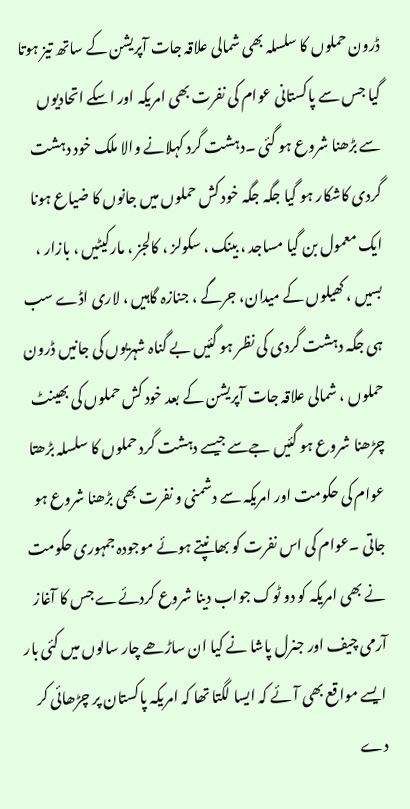ڈرون حملوں کا سلسلہ بھی شمالی علاقہ جات آپریشن کے ساتھ تیز ہوتا گیا جس سے پاکستانی عوام کی نفرت بھی امریکہ اور اسکے اتحادیوں سے بڑھنا شروع ہو گئی ۔دہشت گرد کہلانے والا ملک خود دہشت گردی کاشکار ہو گیا جگہ جگہ خود کش حملوں میں جانوں کا ضیاع ہونا ایک معمول بن گیا مساجد ، بینک ، سکولز ، کالجز ، مارکیٹیں ، بازار ، بسیں ، کھیلوں کے میدان، جرگے ، جنازہ گاہیں ، لاری اڈے سب ہی جگہ دہشت گردی کی نظر ہو گئیں بے گناہ شہریوں کی جانیں ڈرون حملوں ، شمالی علاقہ جات آپریشن کے بعد خود کش حملوں کی بھینٹ چڑھنا شروع ہو گئیں جےسے جیسے دہشت گرد حملوں کا سلسلہ بڑھتا عوام کی حکومت اور امریکہ سے دشمنی و نفرت بھی بڑھنا شروع ہو جاتی ۔عوام کی اس نفرت کو بھانپتے ہوئے موجودہ جمہوری حکومت نے بھی امریکہ کو دو ٹوک جواب دینا شروع کردئےے جس کا آغاز آرمی چیف اور جنرل پاشا نے کیا ان ساڑھے چار سالوں میں کئی بار ایسے مواقع بھی آئے کہ ایسا لگتا تھا کہ امریکہ پاکستان پر چڑھائی کر دے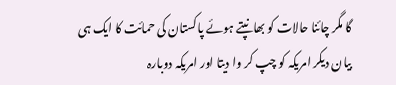گا مگر چائنا حالات کو بھانپتے ہوئے پاکستان کی حمائت کا ایک ہی بیان دیکر امریکہ کو چپ کر وا دیتا اور امریکہ دوبارہ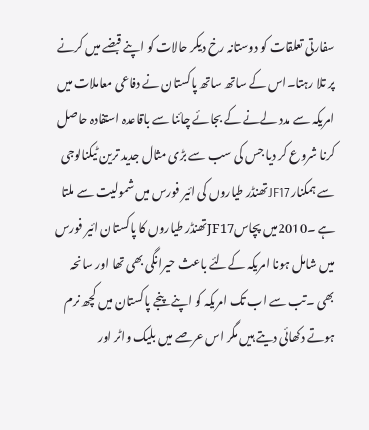سفارتی تعلقات کو دوستانہ رخ دیکر حالات کو اپنے قبضے میں کرنے پر تلا رہتا۔اس کے ساتھ ساتھ پاکستان نے دفاعی معاملات میں امریکہ سے مدد لےنے کے بجائے چائنا سے باقاعدہ استفادہ حاصل کرنا شروع کر دیا جس کی سب سے بڑی مثال جدید ترین ٹیکنالوجی سے ہمکنار JF17تھنڈر طیاروں کی ائیر فورس میں شمولیت سے ملتا ہے ۔2010میں پچاسJF17تھنڈر طیاروں کا پاکستان ائیر فورس میں شامل ہونا امریکہ کےلئے باعث حیرانگی بھی تھا اور سانحہ بھی ۔تب سے اب تک امریکہ کو اپنے پنجے پاکستان میں کچھ نرم ہوتے دکھائی دیتے ہیں مگر اس عرصے میں بلیک واٹر اور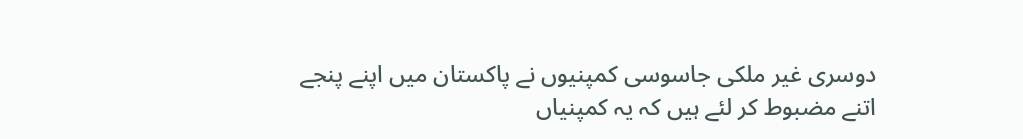دوسری غیر ملکی جاسوسی کمپنیوں نے پاکستان میں اپنے پنجے اتنے مضبوط کر لئے ہیں کہ یہ کمپنیاں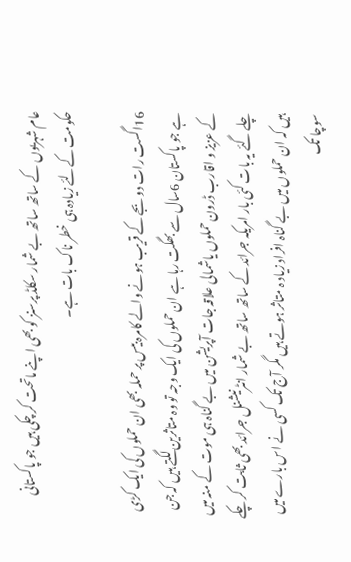عام شہریوں کے ساتھ ساتھ بے شمار سکلڈ پرسنز کو بھی اپنے ماتحت کر چکی ہیں جو پاکستانی حکومت کےلئے زیادہ ہی خطر ناک بات ہے۔

16اگست رات دو بجے کے قریب ہونے والے کامرہ بیس پر حملہ بھی ان حملوں کی ایک کڑی ہے جو پاکستان 6سال سے بھگت رہا ہے ان حملوں کی ایک وجہ تو وہ متاثرین لگتے ہیں کہ جن کے عزیز و اقارب ڈرون حملوں یاشمالی علاقہ جات آپریشن میں بے گناہ ہی موت کے منہ میں چلے گئے یہ بات کئی بار امریکہ جرائد کے ساتھ ساتھ بے شمار انٹرنیشنل جرائد بھی ثابت کر چکے ہیں کہ ان حملوں میں بے گناہ افراد زیاد ہ متاثر ہوتے ہیں مگر آج تک کسی نے اس بارے میں سوچا تک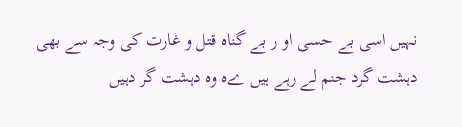نہیں اسی بے حسی او ر بے گناہ قتل و غارت کی وجہ سے بھی دہشت گرد جنم لے رہے ہیں ےہ وہ دہشت گر دہیں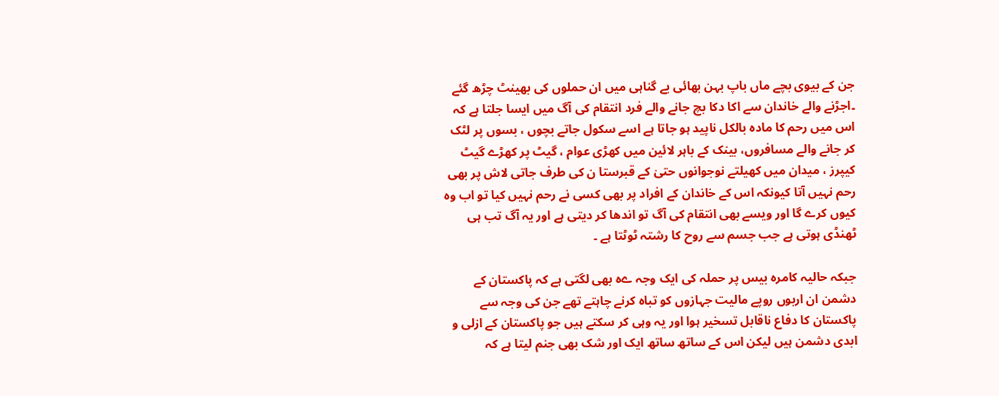جن کے بیوی بچے ماں باپ بہن بھائی بے گناہی میں ان حملوں کی بھینٹ چڑھ گئے ۔اجڑنے والے خاندان سے اکا دکا بچ جانے والے فرد انتقام کی آگ میں ایسا جلتا ہے کہ اس میں رحم کا مادہ بالکل ناپید ہو جاتا ہے اسے سکول جاتے بچوں ، بسوں پر لٹک کر جانے والے مسافروں، بینک کے باہر لائین میں کھڑی عوام ، گیٹ پر کھڑے گیٹ کیپرز ، میدان میں کھیلتے نوجوانوں حتیٰ کے قبرستا ن کی طرف جاتی لاش پر بھی رحم نہیں آتا کیونکہ اس کے خاندان کے افراد پر بھی کسی نے رحم نہیں کیا تو اب وہ کیوں کرے گا اور ویسے بھی انتقام کی آگ تو اندھا کر دیتی ہے اور یہ آگ تب ہی ٹھنڈی ہوتی ہے جب جسم سے روح کا رشتہ ٹوٹتا ہے ۔

جبکہ حالیہ کامرہ بیس پر حملہ کی ایک وجہ ےہ بھی لگتی ہے کہ پاکستان کے دشمن ان اربوں روپے مالیت جہازوں کو تباہ کرنے چاہتے تھے جن کی وجہ سے پاکستان کا دفاع ناقابل تسخیر ہوا اور یہ وہی کر سکتے ہیں جو پاکستان کے ازلی و ابدی دشمن ہیں لیکن اس کے ساتھ ساتھ ایک اور شک بھی جنم لیتا ہے کہ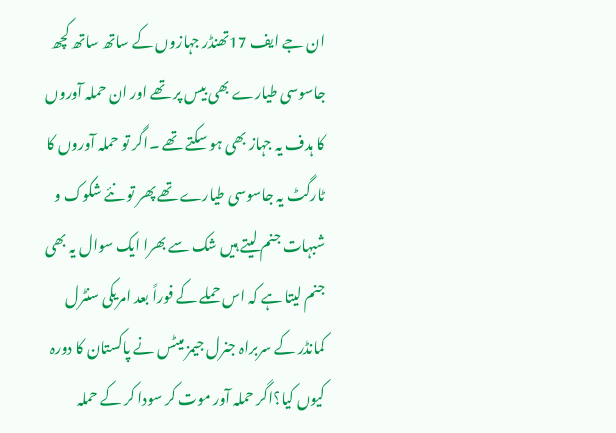ان جے ایف 17تھنڈر جہازوں کے ساتھ ساتھ کچھ جاسوسی طیارے بھی بیس پر تھے اور ان حملہ آوروں کا ہدف یہ جہاز بھی ہو سکتے تھے ۔اگر تو حملہ آوروں کا ٹارگٹ یہ جاسوسی طیارے تھے پھر تو نئے شکوک و شبہات جنم لیتے ہیں شک سے بھرا ایک سوال یہ بھی جنم لیتا ہے کہ اس حملے کے فوراً بعد امریکی سنٹرل کمانڈر کے سربراہ جنرل جیمز میٹس نے پاکستان کا دورہ کیوں کیا؟اگر حملہ آور موت کر سودا کر کے حملہ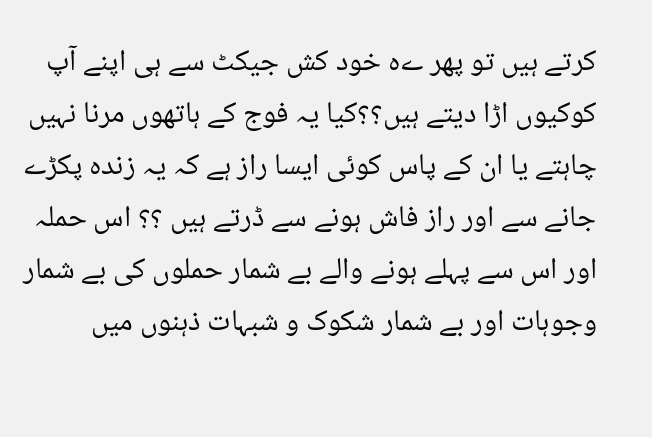کرتے ہیں تو پھر ےہ خود کش جیکٹ سے ہی اپنے آپ کوکیوں اڑا دیتے ہیں؟؟کیا یہ فوج کے ہاتھوں مرنا نہیں چاہتے یا ان کے پاس کوئی ایسا راز ہے کہ یہ زندہ پکڑے جانے سے اور راز فاش ہونے سے ڈرتے ہیں ؟؟ اس حملہ اور اس سے پہلے ہونے والے بے شمار حملوں کی بے شمار وجوہات اور بے شمار شکوک و شبہات ذہنوں میں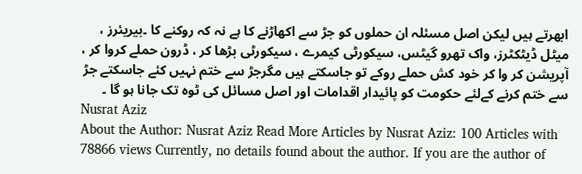ابھرتے ہیں لیکن اصل مسئلہ ان حملوں کو جڑ سے اکھاڑنے کا ہے نہ کہ روکنے کا ۔بیریئرز ، میٹل ڈیٹکٹرز، واک تھرو گیٹس، سیکورٹی کیمرے ، سیکورٹی بڑھا کر ، ڈرون حملے کروا کر ، آپریشن کر وا کر خود کش حملے روکے تو جاسکتے ہیں مگرجڑ سے ختم نہیں کئے جاسکتے جڑ سے ختم کرنے کےلئے حکومت کو پائیدار اقدامات اور اصل مسائل کی ٹوہ تک جانا ہو گا ۔
Nusrat Aziz
About the Author: Nusrat Aziz Read More Articles by Nusrat Aziz: 100 Articles with 78866 views Currently, no details found about the author. If you are the author of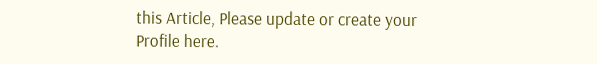this Article, Please update or create your Profile here.